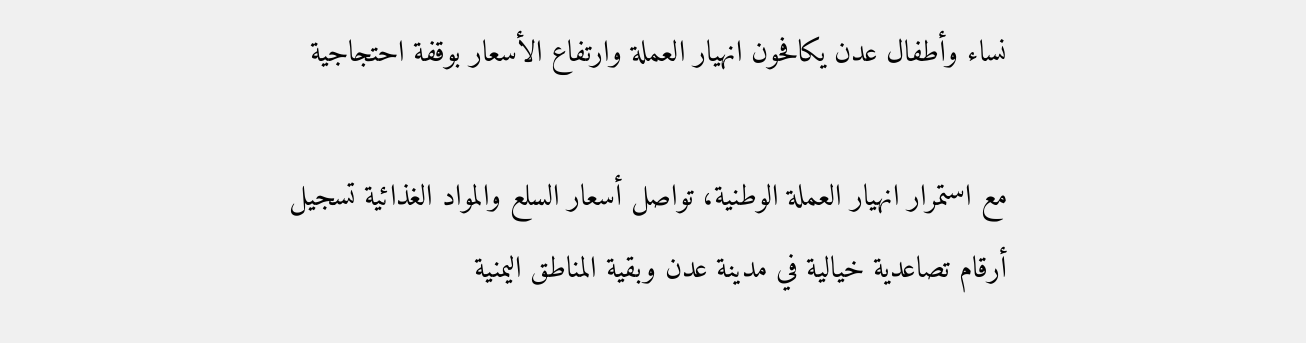نساء وأطفال عدن يكافحون انهيار العملة وارتفاع الأسعار بوقفة احتجاجية

مع استمرار انهيار العملة الوطنية، تواصل أسعار السلع والمواد الغذائية تسجيل أرقام تصاعدية خيالية في مدينة عدن وبقية المناطق اليمنية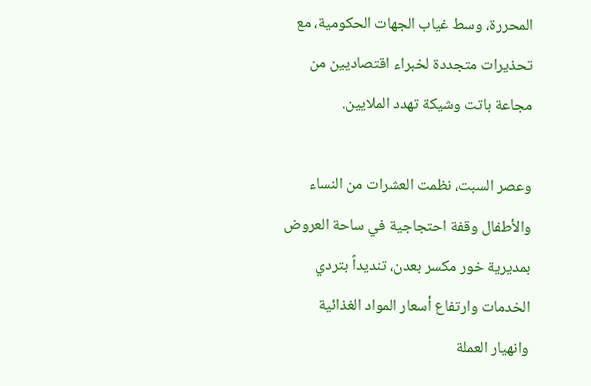المحررة، وسط غياب الجهات الحكومية، مع تحذيرات متجددة لخبراء اقتصاديين من مجاعة باتت وشيكة تهدد الملايين.

وعصر السبت، نظمت العشرات من النساء والأطفال وقفة احتجاجية في ساحة العروض بمديرية خور مكسر بعدن، تنديداً بتردي الخدمات وارتفاع أسعار المواد الغذائية وانهيار العملة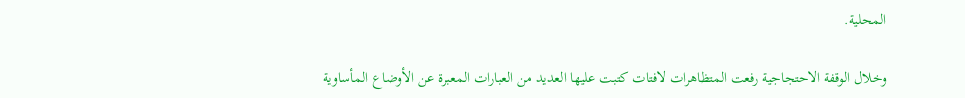المحلية.

وخلال الوقفة الاحتجاجية رفعت المتظاهرات لافتات كتبت عليها العديد من العبارات المعبرة عن الأوضاع المأساوية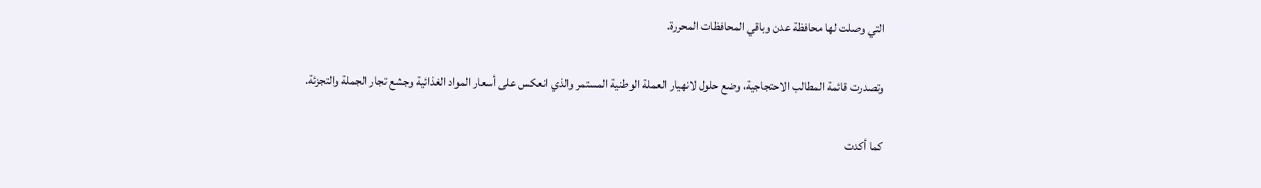التي وصلت لها محافظة عدن وباقي المحافظات المحررة.

وتصدرت قائمة المطالب الاحتجاجية، وضع حلول لانهيار العملة الوطنية المستمر والذي انعكس على أسعار المواد الغذائية وجشع تجار الجملة والتجزئة.

كما أكدت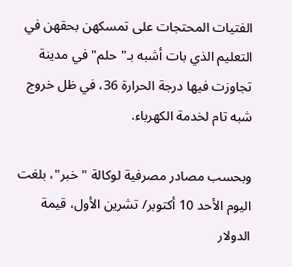الفتيات المحتجات على تمسكهن بحقهن في التعليم الذي بات أشبه بـ"حلم" في مدينة تجاوزت فيها درجة الحرارة 36، في ظل خروج شبه تام لخدمة الكهرباء.

وبحسب مصادر مصرفية لوكالة "خبر"، بلغت اليوم الأحد 10 أكتوبر/ تشرين الأول، قيمة الدولار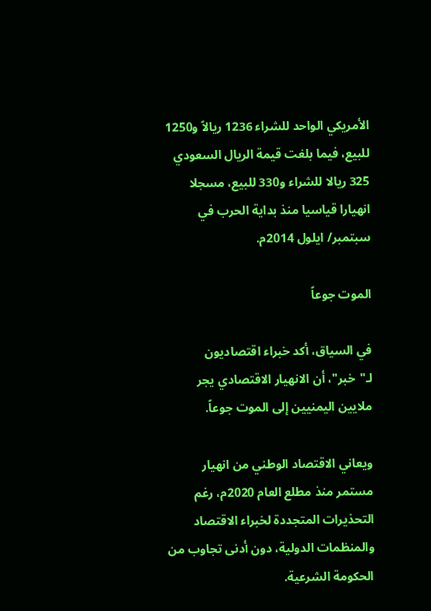الأمريكي الواحد للشراء 1236 ريالاً و1250 للبيع، فيما بلغت قيمة الريال السعودي 325 ريالا للشراء و330 للبيع، مسجلا انهيارا قياسيا منذ بداية الحرب في سبتمبر/ ايلول 2014م.

الموت جوعاً

في السياق، أكد خبراء اقتصاديون لـ"خبر"، أن الانهيار الاقتصادي يجر ملايين اليمنيين إلى الموت جوعاً.

ويعاني الاقتصاد الوطني من انهيار مستمر منذ مطلع العام 2020م، رغم التحذيرات المتجددة لخبراء الاقتصاد والمنظمات الدولية، دون أدنى تجاوب من الحكومة الشرعية.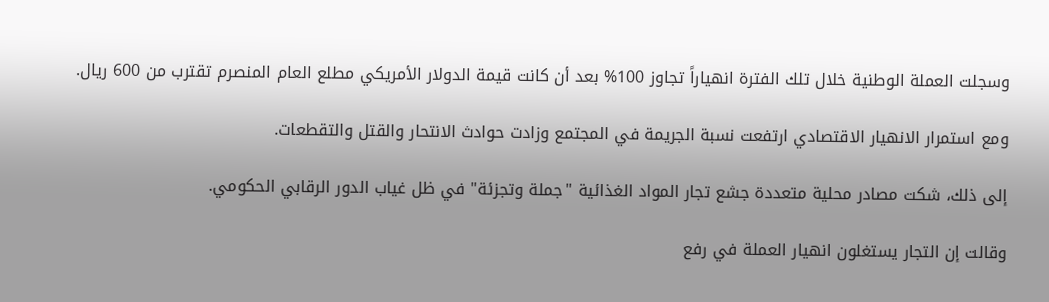وسجلت العملة الوطنية خلال تلك الفترة انهياراً تجاوز 100% بعد أن كانت قيمة الدولار الأمريكي مطلع العام المنصرم تقترب من 600 ريال.

ومع استمرار الانهيار الاقتصادي ارتفعت نسبة الجريمة في المجتمع وزادت حوادث الانتحار والقتل والتقطعات.

إلى ذلك، شكت مصادر محلية متعددة جشع تجار المواد الغذائية "جملة وتجزئة" في ظل غياب الدور الرقابي الحكومي.

وقالت إن التجار يستغلون انهيار العملة في رفع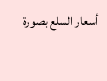أسعار السلع بصورة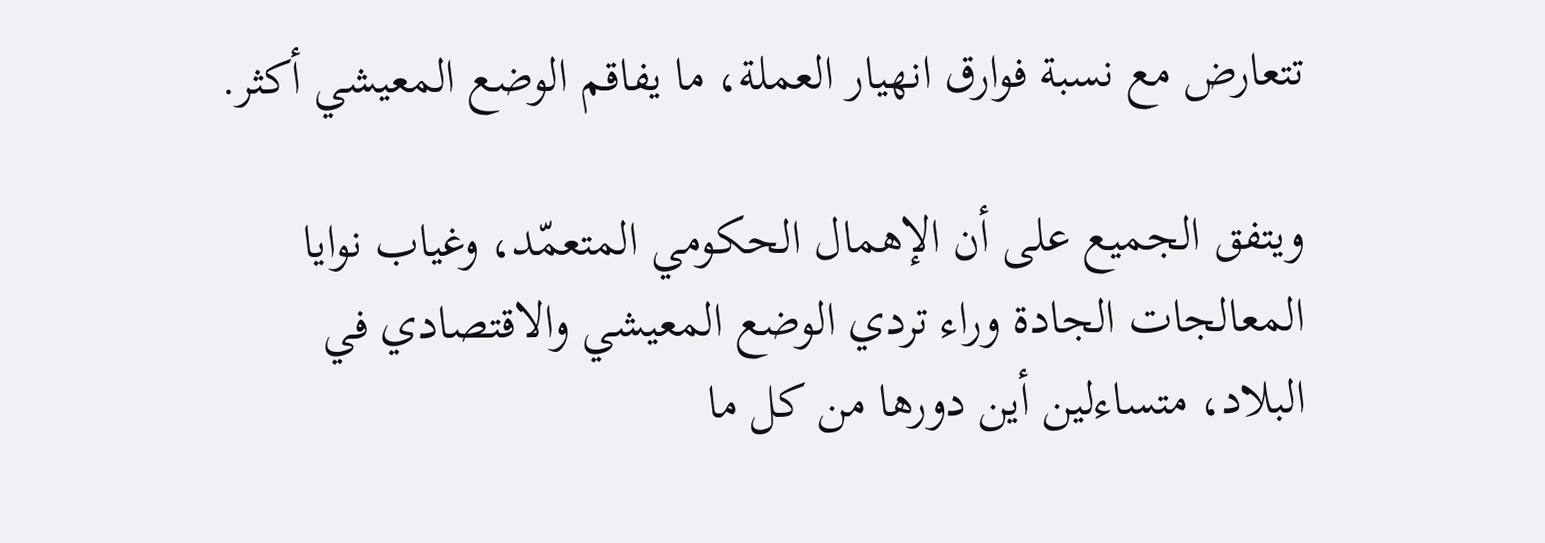تتعارض مع نسبة فوارق انهيار العملة، ما يفاقم الوضع المعيشي أكثر.

ويتفق الجميع على أن الإهمال الحكومي المتعمّد، وغياب نوايا المعالجات الجادة وراء تردي الوضع المعيشي والاقتصادي في البلاد، متساءلين أين دورها من كل ما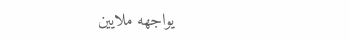يواجهه ملايين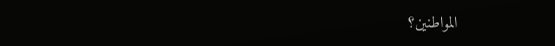المواطنين؟